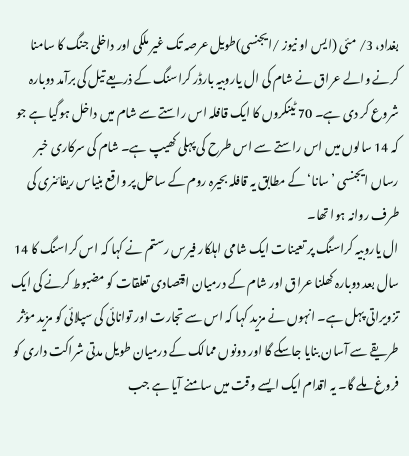بغداد، 3/ مئی (ایس او نیوز /ایجنسی)طویل عرصہ تک غیر ملکی اور داخلی جنگ کا سامنا کرنے والے عراق نے شام کی ال یاروبیہ بارڈر کراسنگ کے ذریعے تیل کی برآمد دوبارہ شروع کر دی ہے۔ 70 ٹینکروں کا ایک قافلہ اس راستے سے شام میں داخل ہوگیا ہے جو کہ 14 سالوں میں اس راستے سے اس طرح کی پہلی کھیپ ہے۔ شام کی سرکاری خبر رساں ایجنسی ’سانا‘ کے مطابق یہ قافلہ بحیرہ روم کے ساحل پر واقع بنیاس ریفائنری کی طرف روانہ ہوا تھا۔
ال یاروبیہ کراسنگ پر تعینات ایک شامی اہلکار فیرس رستم نے کہا کہ اس کراسنگ کا 14 سال بعد دوبارہ کھلنا عراق اور شام کے درمیان اقتصادی تعلقات کو مضبوط کرنے کی ایک تزویراتی پہل ہے۔ انہوں نے مزید کہا کہ اس سے تجارت اور توانائی کی سپلائی کو مزید مؤثر طریقے سے آسان بنایا جاسکے گا اور دونوں ممالک کے درمیان طویل مدتی شراکت داری کو فروغ ملے گا۔ یہ اقدام ایک ایسے وقت میں سامنے آیا ہے جب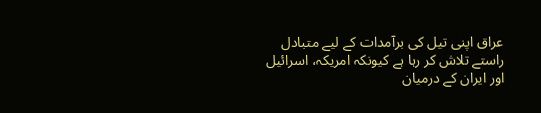عراق اپنی تیل کی برآمدات کے لیے متبادل راستے تلاش کر رہا ہے کیونکہ امریکہ، اسرائیل اور ایران کے درمیان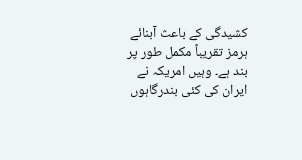کشیدگی کے باعث آبنائے ہرمز تقریباً مکمل طور پر بند ہے۔ وہیں امریکہ نے ایران کی کئی بندرگاہوں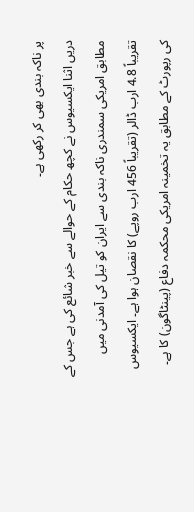پر ناکہ بندی بھی کر رکھی ہے۔
دریں اثنا ایکسیوس نے کچھ حکام کے حوالے سے خبر شائع کی ہے جس کے مطابق امریکی سمندری ناکہ بندی سے ایران کو تیل کی آمدنی میں تقریباً 4.8 ارب ڈالر (تقریباً 456 ارب روپے) کا نقصان ہوا ہے۔ ایکسیوس کی رپورٹ کے مطابق یہ تخمینہ امریکی محکمہ دفاع (پینٹاگون) کا ہے۔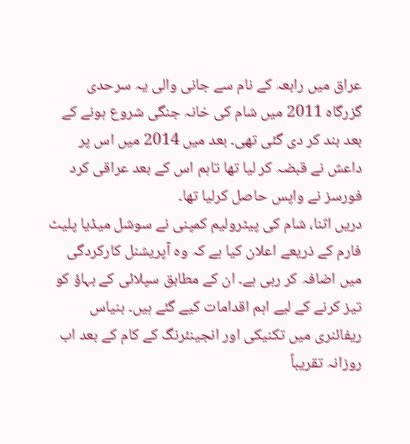عراق میں رابعہ کے نام سے جانی والی یہ سرحدی گزرگاہ 2011 میں شام کی خانہ جنگی شروع ہونے کے بعد بند کر دی گئی تھی۔ بعد میں 2014 میں اس پر داعش نے قبضہ کر لیا تھا تاہم اس کے بعد عراقی کرد فورسز نے واپس حاصل کرلیا تھا۔
دریں اثنا، شام کی پیٹرولیم کمپنی نے سوشل میڈیا پلیٹ فارم کے ذریعے اعلان کیا ہے کہ وہ آپریشنل کارکردگی میں اضافہ کر رہی ہے۔ ان کے مطابق سپلائی کے بہاؤ کو تیز کرنے کے لیے اہم اقدامات کیے گئے ہیں۔ بنیاس ریفائنری میں تکنیکی اور انجینئرنگ کے کام کے بعد اب روزانہ تقریباً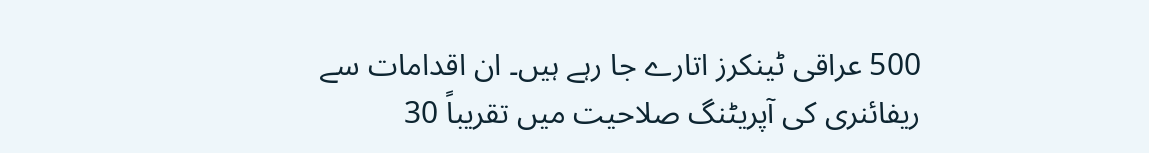500 عراقی ٹینکرز اتارے جا رہے ہیں۔ ان اقدامات سے ریفائنری کی آپریٹنگ صلاحیت میں تقریباً 30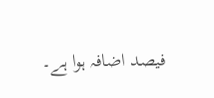فیصد اضافہ ہوا ہے۔